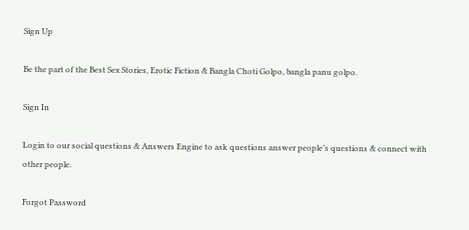Sign Up

Be the part of the Best Sex Stories, Erotic Fiction & Bangla Choti Golpo, bangla panu golpo.

Sign In

Login to our social questions & Answers Engine to ask questions answer people’s questions & connect with other people.

Forgot Password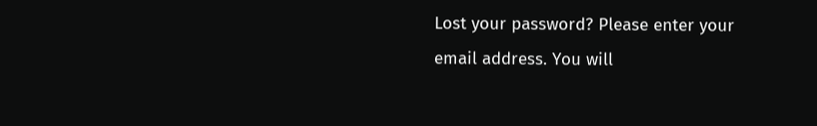Lost your password? Please enter your email address. You will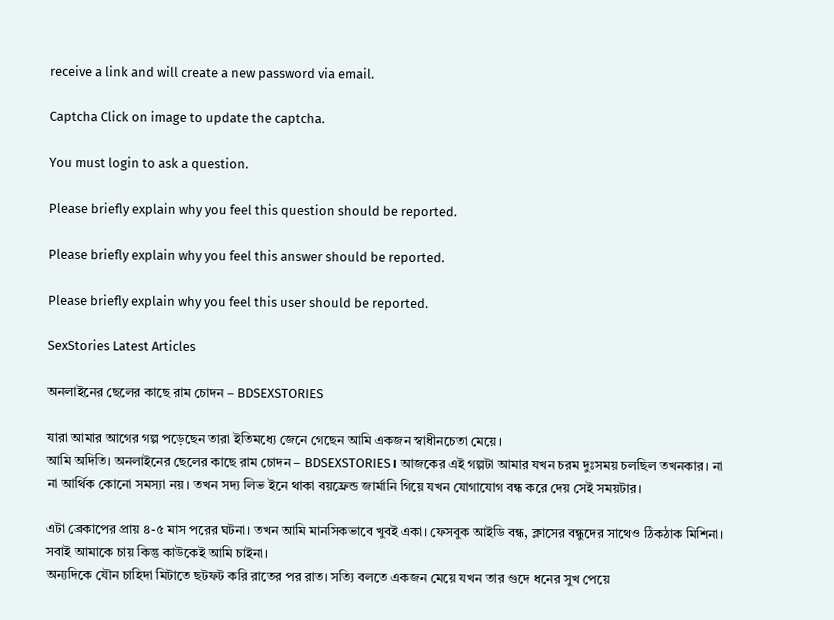receive a link and will create a new password via email.

Captcha Click on image to update the captcha.

You must login to ask a question.

Please briefly explain why you feel this question should be reported.

Please briefly explain why you feel this answer should be reported.

Please briefly explain why you feel this user should be reported.

SexStories Latest Articles

অনলাইনের ছেলের কাছে রাম চোদন – BDSEXSTORIES

যারা আমার আগের গল্প পড়েছেন তারা ইতিমধ্যে জেনে গেছেন আমি একজন স্বাধীনচেতা মেয়ে।
আমি অদিতি। অনলাইনের ছেলের কাছে রাম চোদন – BDSEXSTORIES। আজকের এই গল্পটা আমার যখন চরম দুঃসময় চলছিল তখনকার। না না আর্থিক কোনো সমস্যা নয়। তখন সদ্য লিভ ইনে থাকা বয়ফ্রেন্ড জার্মানি গিয়ে যখন যোগাযোগ বন্ধ করে দেয় সেই সময়টার।

এটা ব্রেকাপের প্রায় ৪-৫ মাস পরের ঘটনা। তখন আমি মানসিকভাবে খুবই একা। ফেসবুক আইডি বন্ধ, ক্লাসের বন্ধুদের সাথেও ঠিকঠাক মিশিনা। সবাই আমাকে চায় কিন্তু কাউকেই আমি চাইনা।
অন্যদিকে যৌন চাহিদা মিটাতে ছটফট করি রাতের পর রাত। সত্যি বলতে একজন মেয়ে যখন তার গুদে ধনের সুখ পেয়ে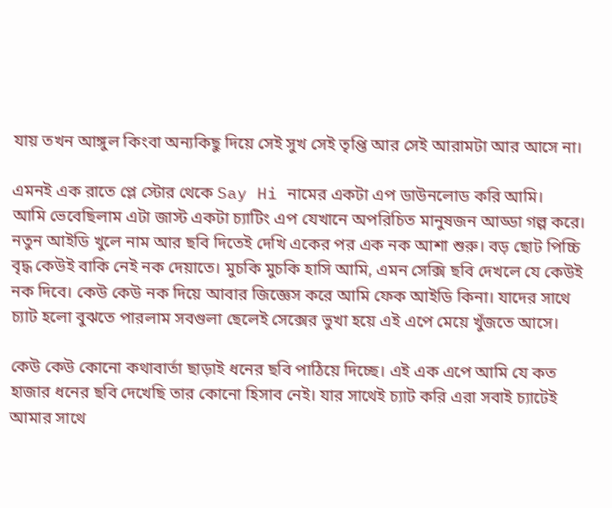যায় তখন আঙ্গুল কিংবা অন্যকিছু দিয়ে সেই সুখ সেই তৃপ্তি আর সেই আরামটা আর আসে না।

এমনই এক রাতে প্লে স্টোর থেকে Say Hi নামের একটা এপ ডাউনলোড করি আমি।
আমি ভেবেছিলাম এটা জাস্ট একটা চ্যাটিং এপ যেখানে অপরিচিত মানুষজন আড্ডা গল্প করে।
নতুন আইডি খুলে নাম আর ছবি দিতেই দেখি একের পর এক নক আশা শুরু। বড় ছোট পিচ্চি বৃদ্ধ কেউই বাকি নেই নক দেয়াতে। মুচকি মুচকি হাসি আমি, এমন সেক্সি ছবি দেখলে যে কেউই নক দিবে। কেউ কেউ নক দিয়ে আবার জিজ্ঞেস করে আমি ফেক আইডি কিনা। যাদের সাথে চ্যাট হলো বুঝতে পারলাম সবগুলা ছেলেই সেক্সের ভুখা হয়ে এই এপে মেয়ে খুঁজতে আসে।

কেউ কেউ কোনো কথাবার্তা ছাড়াই ধনের ছবি পাঠিয়ে দিচ্ছে। এই এক এপে আমি যে কত হাজার ধনের ছবি দেখেছি তার কোনো হিসাব নেই। যার সাথেই চ্যাট করি এরা সবাই চ্যাটেই আমার সাথে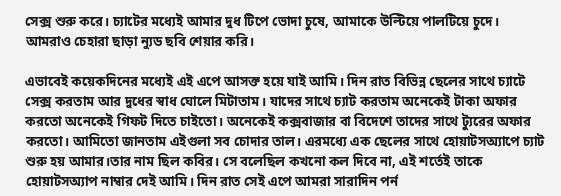সেক্স শুরু করে। চ্যাটের মধ্যেই আমার দুধ টিপে ভোদা চুষে, আমাকে উল্টিয়ে পালটিয়ে চুদে।
আমরাও চেহারা ছাড়া ন্যুড ছবি শেয়ার করি।

এভাবেই কয়েকদিনের মধ্যেই এই এপে আসক্ত হয়ে যাই আমি। দিন রাত বিভিন্ন ছেলের সাথে চ্যাটে সেক্স করতাম আর দুধের স্বাধ ঘোলে মিটাতাম। যাদের সাথে চ্যাট করতাম অনেকেই টাকা অফার করতো অনেকেই গিফট দিতে চাইতো। অনেকেই কক্সবাজার বা বিদেশে তাদের সাথে ট্যুরের অফার করতো। আমিতো জানতাম এইগুলা সব চোদার তাল। এরমধ্যে এক ছেলের সাথে হোয়াটসঅ্যাপে চ্যাট শুরু হয় আমার।তার নাম ছিল কবির। সে বলেছিল কখনো কল দিবে না, এই শর্তেই তাকে হোয়াটসঅ্যাপ নাম্বার দেই আমি। দিন রাত সেই এপে আমরা সারাদিন পর্ন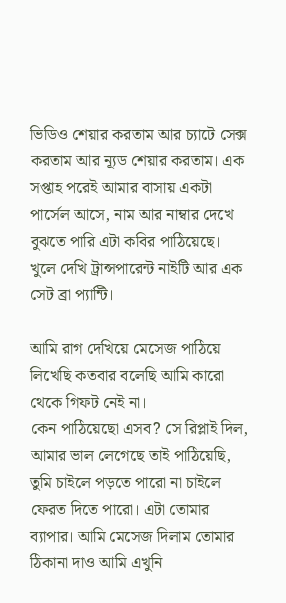ভিডিও শেয়ার করতাম আর চ্যাটে সেক্স করতাম আর ন্যূড শেয়ার করতাম। এক সপ্তাহ পরেই আমার বাসায় একটা পার্সেল আসে, নাম আর নাম্বার দেখে বুঝতে পারি এটা কবির পাঠিয়েছে। খুলে দেখি ট্রান্সপারেন্ট নাইটি আর এক সেট ব্রা প্যান্টি।

আমি রাগ দেখিয়ে মেসেজ পাঠিয়ে লিখেছি কতবার বলেছি আমি কারো থেকে গিফট নেই না।
কেন পাঠিয়েছো এসব? সে রিপ্লাই দিল, আমার ভাল লেগেছে তাই পাঠিয়েছি, তুমি চাইলে পড়তে পারো না চাইলে ফেরত দিতে পারো। এটা তোমার ব্যাপার। আমি মেসেজ দিলাম তোমার ঠিকানা দাও আমি এখুনি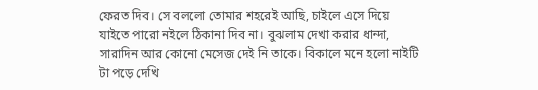ফেরত দিব। সে বললো তোমার শহরেই আছি, চাইলে এসে দিয়ে যাইতে পারো নইলে ঠিকানা দিব না। বুঝলাম দেখা করার ধান্দা, সারাদিন আর কোনো মেসেজ দেই নি তাকে। বিকালে মনে হলো নাইটি টা পড়ে দেখি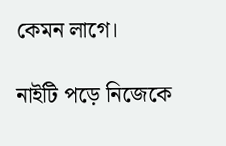কেমন লাগে।

নাইটি পড়ে নিজেকে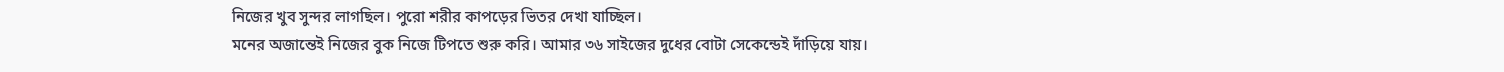নিজের খুব সুন্দর লাগছিল। পুরো শরীর কাপড়ের ভিতর দেখা যাচ্ছিল।
মনের অজান্তেই নিজের বুক নিজে টিপতে শুরু করি। আমার ৩৬ সাইজের দুধের বোটা সেকেন্ডেই দাঁড়িয়ে যায়।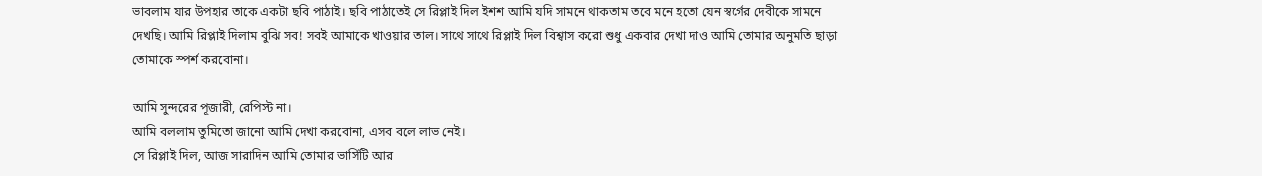ভাবলাম যার উপহার তাকে একটা ছবি পাঠাই। ছবি পাঠাতেই সে রিপ্লাই দিল ইশশ আমি যদি সামনে থাকতাম তবে মনে হতো যেন স্বর্গের দেবীকে সামনে দেখছি। আমি রিপ্লাই দিলাম বুঝি সব! সবই আমাকে খাওয়ার তাল। সাথে সাথে রিপ্লাই দিল বিশ্বাস করো শুধু একবার দেখা দাও আমি তোমার অনুমতি ছাড়া তোমাকে স্পর্শ করবোনা।

আমি সুন্দরের পূজারী, রেপিস্ট না।
আমি বললাম তুমিতো জানো আমি দেখা করবোনা, এসব বলে লাভ নেই।
সে রিপ্লাই দিল, আজ সারাদিন আমি তোমার ভার্সিটি আর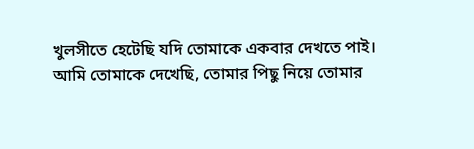খুলসীতে হেটেছি যদি তোমাকে একবার দেখতে পাই।
আমি তোমাকে দেখেছি, তোমার পিছু নিয়ে তোমার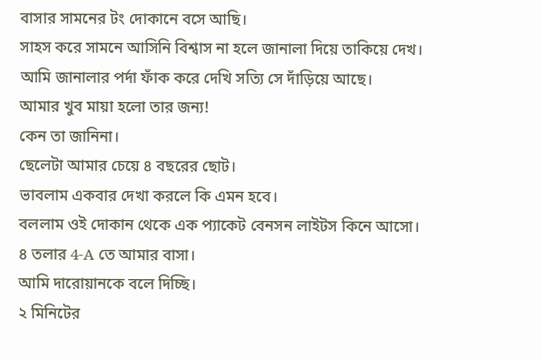বাসার সামনের টং দোকানে বসে আছি।
সাহস করে সামনে আসিনি বিশ্বাস না হলে জানালা দিয়ে তাকিয়ে দেখ।
আমি জানালার পর্দা ফাঁক করে দেখি সত্যি সে দাঁড়িয়ে আছে।
আমার খুব মায়া হলো তার জন্য!
কেন তা জানিনা।
ছেলেটা আমার চেয়ে ৪ বছরের ছোট।
ভাবলাম একবার দেখা করলে কি এমন হবে।
বললাম ওই দোকান থেকে এক প্যাকেট বেনসন লাইটস কিনে আসো।
৪ তলার 4-A তে আমার বাসা।
আমি দারোয়ানকে বলে দিচ্ছি।
২ মিনিটের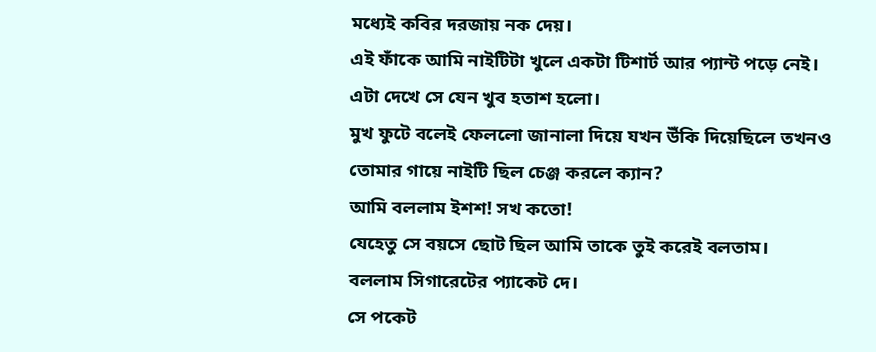মধ্যেই কবির দরজায় নক দেয়।
এই ফাঁকে আমি নাইটিটা খুলে একটা টিশার্ট আর প্যান্ট পড়ে নেই।
এটা দেখে সে যেন খুব হতাশ হলো।
মুখ ফুটে বলেই ফেললো জানালা দিয়ে যখন উঁকি দিয়েছিলে তখনও তোমার গায়ে নাইটি ছিল চেঞ্জ করলে ক্যান?
আমি বললাম ইশশ! সখ কতো!
যেহেতু সে বয়সে ছোট ছিল আমি তাকে তুই করেই বলতাম।
বললাম সিগারেটের প্যাকেট দে।
সে পকেট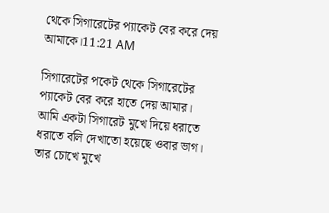থেকে সিগারেটের প্যাকেট বের করে দেয় আমাকে।11:21 AM

সিগারেটের পকেট থেকে সিগারেটের প্যাকেট বের করে হাতে দেয় আমার।
আমি একটা সিগারেট মুখে দিয়ে ধরাতে ধরাতে বলি দেখাতো হয়েছে ওবার ভাগ।
তার চোখে মুখে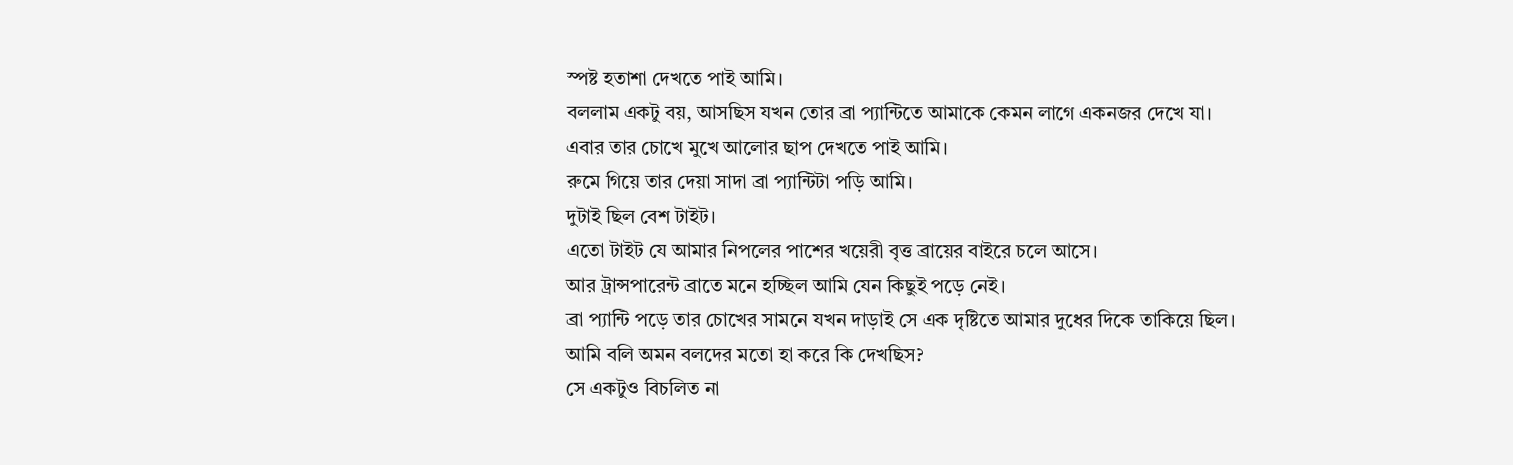স্পষ্ট হতাশা দেখতে পাই আমি।
বললাম একটু বয়, আসছিস যখন তোর ব্রা প্যান্টিতে আমাকে কেমন লাগে একনজর দেখে যা।
এবার তার চোখে মুখে আলোর ছাপ দেখতে পাই আমি।
রুমে গিয়ে তার দেয়া সাদা ব্রা প্যান্টিটা পড়ি আমি।
দুটাই ছিল বেশ টাইট।
এতো টাইট যে আমার নিপলের পাশের খয়েরী বৃত্ত ব্রায়ের বাইরে চলে আসে।
আর ট্রান্সপারেন্ট ব্রাতে মনে হচ্ছিল আমি যেন কিছুই পড়ে নেই।
ব্রা প্যান্টি পড়ে তার চোখের সামনে যখন দাড়াই সে এক দৃষ্টিতে আমার দুধের দিকে তাকিয়ে ছিল।
আমি বলি অমন বলদের মতো হা করে কি দেখছিস?
সে একটুও বিচলিত না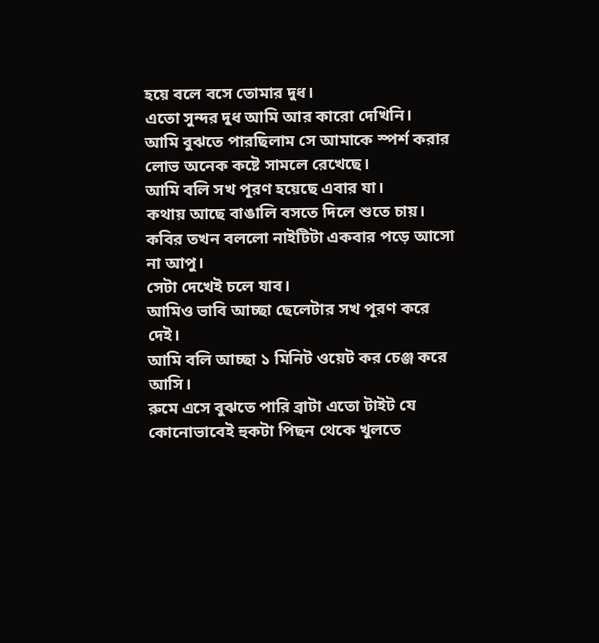হয়ে বলে বসে তোমার দুধ।
এতো সুন্দর দুধ আমি আর কারো দেখিনি।
আমি বুঝতে পারছিলাম সে আমাকে স্পর্শ করার লোভ অনেক কষ্টে সামলে রেখেছে।
আমি বলি সখ পূরণ হয়েছে এবার যা।
কথায় আছে বাঙালি বসতে দিলে শুতে চায়।
কবির তখন বললো নাইটিটা একবার পড়ে আসো না আপু।
সেটা দেখেই চলে যাব।
আমিও ভাবি আচ্ছা ছেলেটার সখ পূরণ করে দেই।
আমি বলি আচ্ছা ১ মিনিট ওয়েট কর চেঞ্জ করে আসি।
রুমে এসে বুঝতে পারি ব্রাটা এতো টাইট যে কোনোভাবেই হুকটা পিছন থেকে খুলতে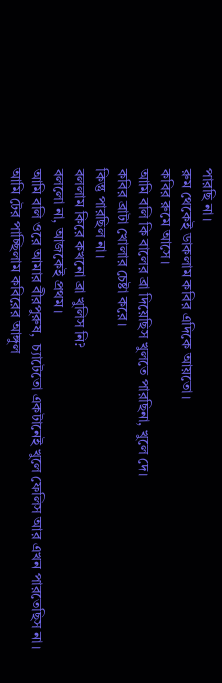পারছি না।
রুম থেকেই ডাকলাম কবির এদিকে আয়তো।
কবির রুমে আসে।
আমি বলি কি বালের ব্রা দিয়েছিস খুলতে পারছিনা, খুলে দে।
কবির ব্রাটা খোলার চেষ্টা করে।
কিন্তু পারছিল না।
বললাম কিরে কখনো ব্রা খুলিস নি?
বললো না, আজকেই প্রথম।
আমি বলি ওরে আমার বীরপুরুষ,  চ্যাটেতো একটানেই খুলে ফেলিস আর এখন পারতেছিস না।
আমি টের পাচ্ছিলাম কবিরের আঙ্গুল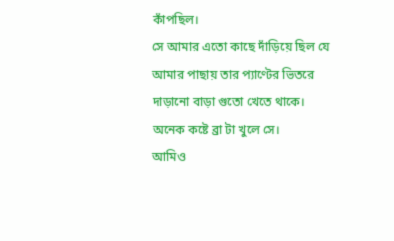কাঁপছিল।
সে আমার এতো কাছে দাঁড়িয়ে ছিল যে আমার পাছায় তার প্যাণ্টের ভিতরে দাড়ানো বাড়া গুতো খেতে থাকে।
অনেক কষ্টে ব্রা টা খুলে সে।
আমিও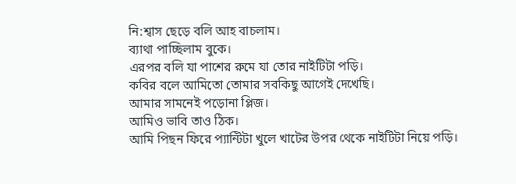নি:শ্বাস ছেড়ে বলি আহ বাচলাম।
ব্যাথা পাচ্ছিলাম বুকে।
এরপর বলি যা পাশের রুমে যা তোর নাইটিটা পড়ি।
কবির বলে আমিতো তোমার সবকিছু আগেই দেখেছি।
আমার সামনেই পড়োনা প্লিজ।
আমিও ভাবি তাও ঠিক।
আমি পিছন ফিরে প্যান্টিটা খুলে খাটের উপর থেকে নাইটিটা নিয়ে পড়ি।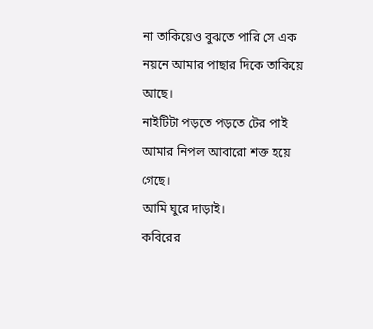না তাকিয়েও বুঝতে পারি সে এক নয়নে আমার পাছার দিকে তাকিয়ে আছে।
নাইটিটা পড়তে পড়তে টের পাই আমার নিপল আবারো শক্ত হয়ে গেছে।
আমি ঘুরে দাড়াই।
কবিরের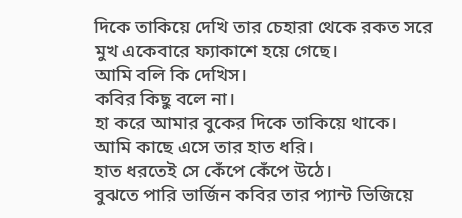দিকে তাকিয়ে দেখি তার চেহারা থেকে রকত সরে মুখ একেবারে ফ্যাকাশে হয়ে গেছে।
আমি বলি কি দেখিস।
কবির কিছু বলে না।
হা করে আমার বুকের দিকে তাকিয়ে থাকে।
আমি কাছে এসে তার হাত ধরি।
হাত ধরতেই সে কেঁপে কেঁপে উঠে।
বুঝতে পারি ভার্জিন কবির তার প্যান্ট ভিজিয়ে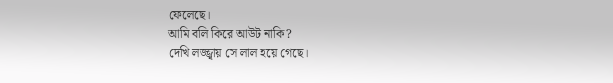ফেলেছে।
আমি বলি কিরে আউট নাকি?
দেখি লজ্জ্বায় সে লাল হয়ে গেছে।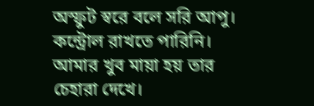অস্ফুট স্বরে বলে সরি আপু।
কন্ট্রোল রাখতে পারিনি।
আমার খুব মায়া হয় তার চেহারা দেখে।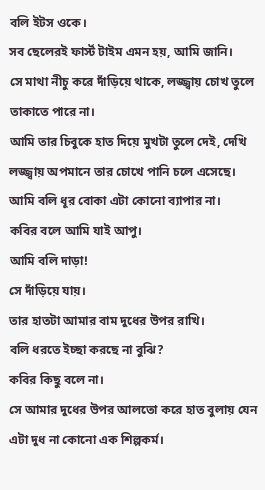বলি ইটস ওকে।
সব ছেলেরই ফার্স্ট টাইম এমন হয়, আমি জানি।
সে মাথা নীচু করে দাঁড়িয়ে থাকে, লজ্জ্বায় চোখ তুলে তাকাতে পারে না।
আমি তার চিবুকে হাত দিয়ে মুখটা তুলে দেই, দেখি লজ্জ্বায় অপমানে তার চোখে পানি চলে এসেছে।
আমি বলি ধূর বোকা এটা কোনো ব্যাপার না।
কবির বলে আমি যাই আপু।
আমি বলি দাড়া!
সে দাঁড়িয়ে যায়।
তার হাতটা আমার বাম দুধের উপর রাখি।
বলি ধরতে ইচ্ছা করছে না বুঝি?
কবির কিছু বলে না।
সে আমার দুধের উপর আলতো করে হাত বুলায় যেন এটা দুধ না কোনো এক শিল্পকর্ম।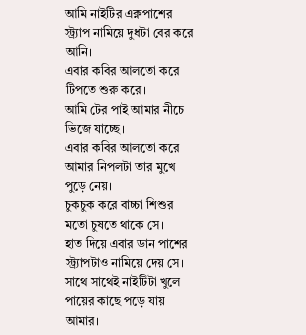আমি নাইটির এক্নপাশের স্ট্র‍্যাপ নামিয়ে দুধটা বের করে আনি।
এবার কবির আলতো করে টিপতে শুরু করে।
আমি টের পাই আমার নীচে ভিজে যাচ্ছে।
এবার কবির আলতো করে আমার নিপলটা তার মুখে পুড়ে নেয়।
চুকচুক করে বাচ্চা শিশুর মতো চুষতে থাকে সে।
হাত দিয়ে এবার ডান পাশের স্ট্র‍্যাপটাও নামিয়ে দেয় সে।
সাথে সাথেই নাইটিটা খুলে পায়ের কাছে পড়ে যায় আমার।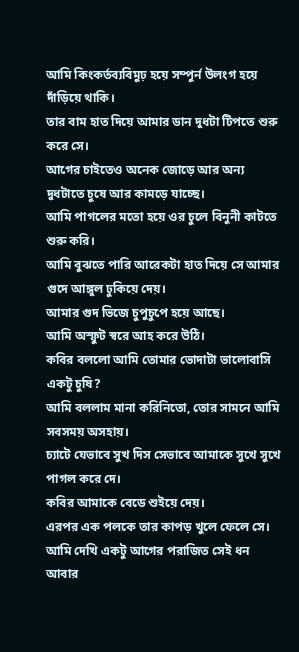আমি কিংকর্তব্যবিমুঢ় হয়ে সম্পুর্ন উলংগ হয়ে দাঁড়িয়ে থাকি।
তার বাম হাত দিয়ে আমার ডান দুধটা টিপতে শুরু করে সে।
আগের চাইতেও অনেক জোড়ে আর অন্য দুধটাতে চুষে আর কামড়ে যাচ্ছে।
আমি পাগলের মতো হয়ে ওর চুলে বিনুনী কাটতে শুরু করি।
আমি বুঝতে পারি আরেকটা হাত দিয়ে সে আমার গুদে আঙ্গুল ঢুকিয়ে দেয়।
আমার গুদ ভিজে চুপুচুপে হয়ে আছে।
আমি অস্ফুট স্বরে আহ করে উঠি।
কবির বললো আমি তোমার ভোদাটা ভালোবাসি
একটু চুষি?
আমি বললাম মানা করিনিতো, তোর সামনে আমি সবসময় অসহায়।
চ্যাটে যেভাবে সুখ দিস সেভাবে আমাকে সুখে সুখে পাগল করে দে।
কবির আমাকে বেডে শুইয়ে দেয়।
এরপর এক পলকে তার কাপড় খুলে ফেলে সে।
আমি দেখি একটু আগের পরাজিত সেই ধন আবার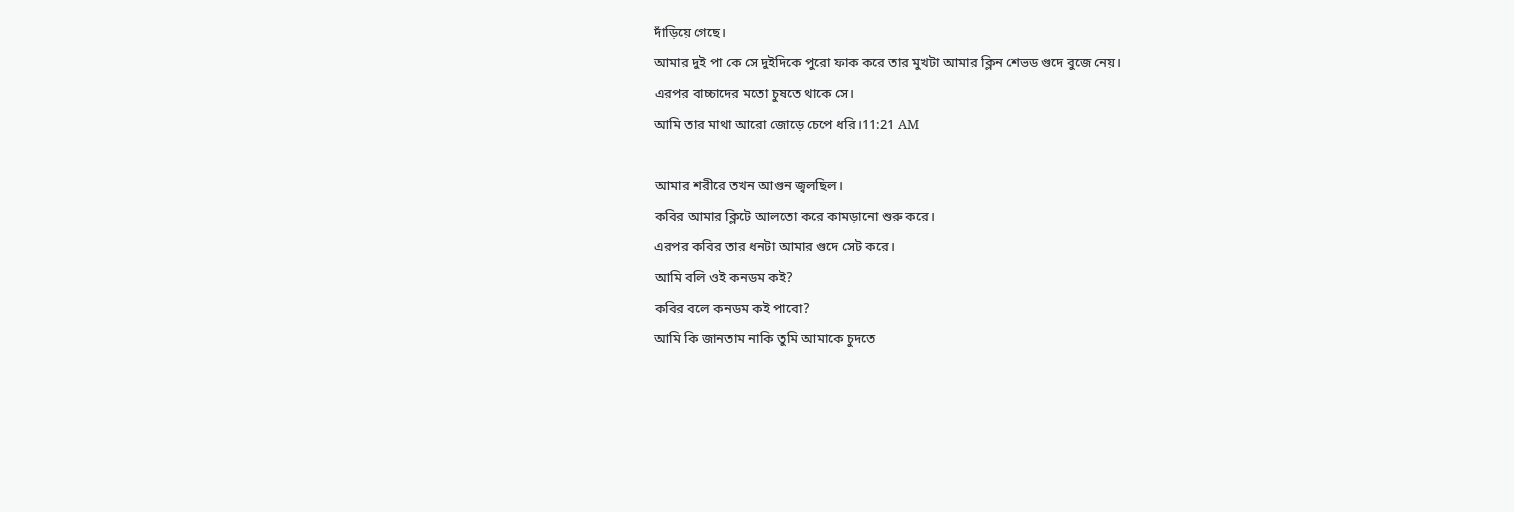দাঁড়িয়ে গেছে।
আমার দুই পা কে সে দুইদিকে পুরো ফাক করে তার মুখটা আমার ক্লিন শেভড গুদে বুজে নেয়।
এরপর বাচ্চাদের মতো চুষতে থাকে সে।
আমি তার মাথা আরো জোড়ে চেপে ধরি।11:21 AM

আমার শরীরে তখন আগুন জ্বলছিল।
কবির আমার ক্লিটে আলতো করে কামড়ানো শুরু করে।
এরপর কবির তার ধনটা আমার গুদে সেট করে।
আমি বলি ওই কনডম কই?
কবির বলে কনডম কই পাবো?
আমি কি জানতাম নাকি তুমি আমাকে চুদতে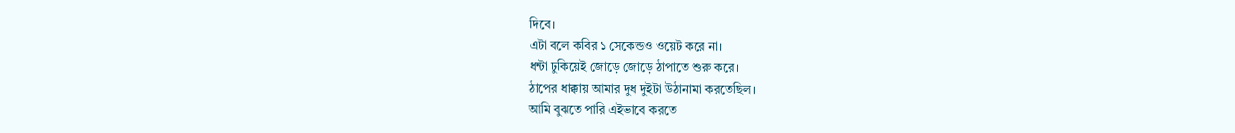দিবে।
এটা বলে কবির ১ সেকেন্ডও ওয়েট করে না।
ধন্টা ঢুকিয়েই জোড়ে জোড়ে ঠাপাতে শুরু করে।
ঠাপের ধাক্কায় আমার দুধ দুইটা উঠানামা করতেছিল।
আমি বুঝতে পারি এইভাবে করতে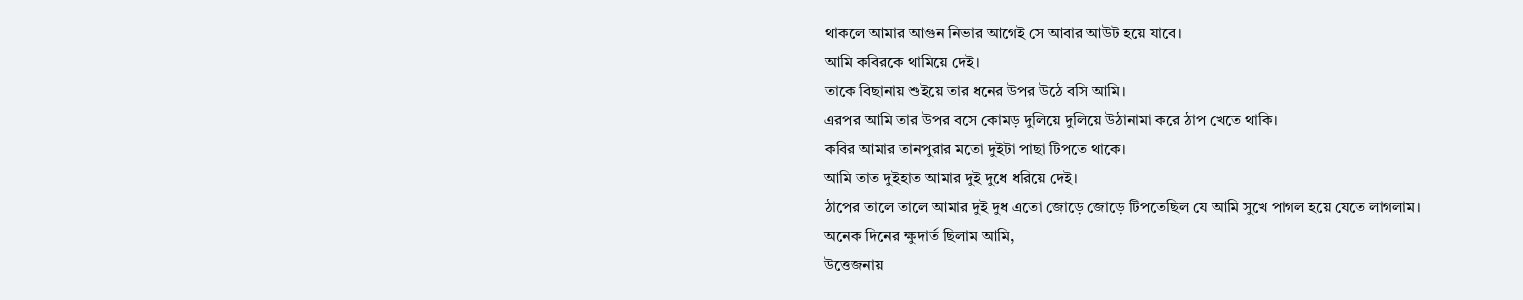থাকলে আমার আগুন নিভার আগেই সে আবার আউট হয়ে যাবে।
আমি কবিরকে থামিয়ে দেই।
তাকে বিছানায় শুইয়ে তার ধনের উপর উঠে বসি আমি।
এরপর আমি তার উপর বসে কোমড় দুলিয়ে দুলিয়ে উঠানামা করে ঠাপ খেতে থাকি।
কবির আমার তানপুরার মতো দুইটা পাছা টিপতে থাকে।
আমি তাত দুইহাত আমার দুই দুধে ধরিয়ে দেই।
ঠাপের তালে তালে আমার দুই দুধ এতো জোড়ে জোড়ে টিপতেছিল যে আমি সুখে পাগল হয়ে যেতে লাগলাম।
অনেক দিনের ক্ষুদার্ত ছিলাম আমি,
উত্তেজনায়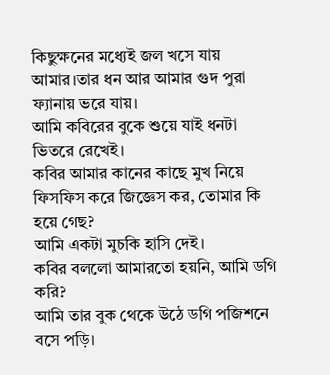কিছুক্ষনের মধ্যেই জল খসে যায় আমার।তার ধন আর আমার গুদ পুরা ফ্যানায় ভরে যায়।
আমি কবিরের বুকে শুয়ে যাই ধনটা ভিতরে রেখেই।
কবির আমার কানের কাছে মুখ নিয়ে ফিসফিস করে জিজ্ঞেস কর, তোমার কি হয়ে গেছ?
আমি একটা মুচকি হাসি দেই।
কবির বললো আমারতো হয়নি, আমি ডগি করি?
আমি তার বুক থেকে উঠে ডগি পজিশনে বসে পড়ি।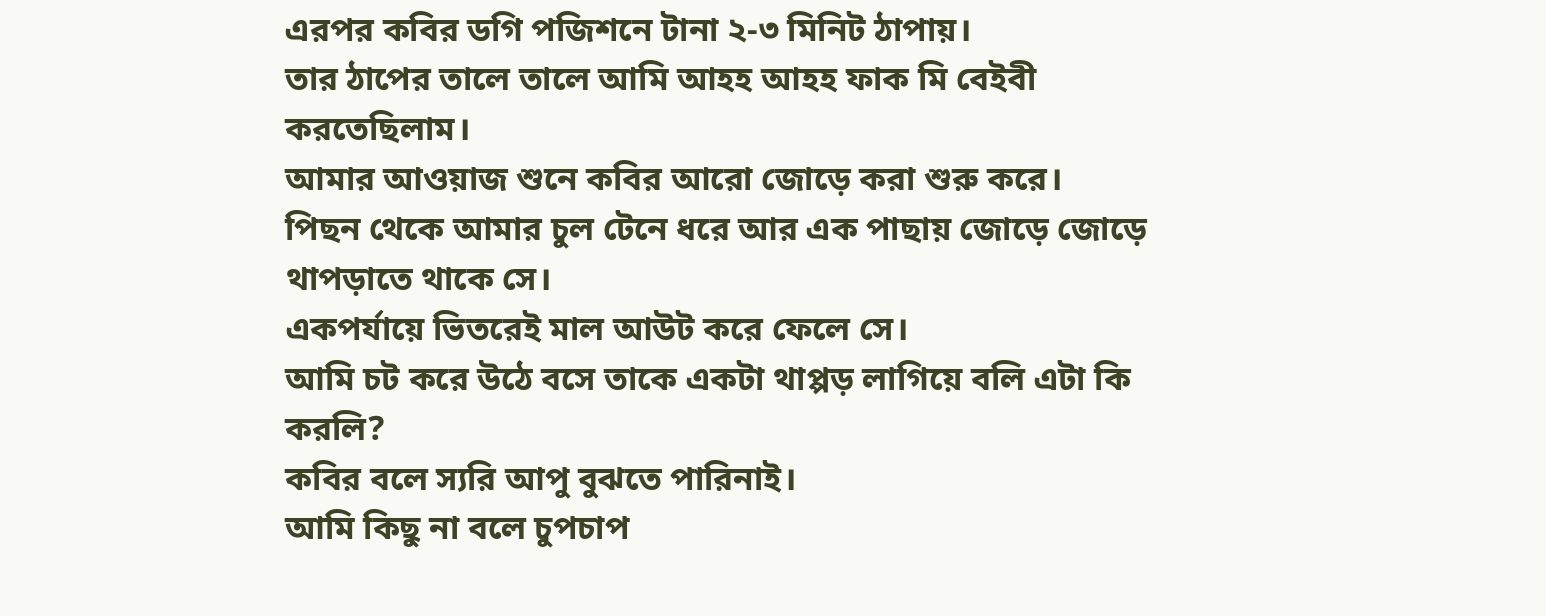এরপর কবির ডগি পজিশনে টানা ২-৩ মিনিট ঠাপায়।
তার ঠাপের তালে তালে আমি আহহ আহহ ফাক মি বেইবী করতেছিলাম।
আমার আওয়াজ শুনে কবির আরো জোড়ে করা শুরু করে।
পিছন থেকে আমার চুল টেনে ধরে আর এক পাছায় জোড়ে জোড়ে থাপড়াতে থাকে সে।
একপর্যায়ে ভিতরেই মাল আউট করে ফেলে সে।
আমি চট করে উঠে বসে তাকে একটা থাপ্পড় লাগিয়ে বলি এটা কি করলি?
কবির বলে স্যরি আপু বুঝতে পারিনাই।
আমি কিছু না বলে চুপচাপ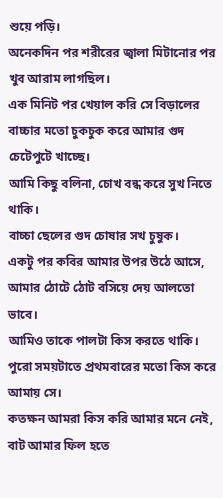শুয়ে পড়ি।
অনেকদিন পর শরীরের জ্বালা মিটানোর পর খুব আরাম লাগছিল।
এক মিনিট পর খেয়াল করি সে বিড়ালের বাচ্চার মতো চুকচুক করে আমার গুদ চেটেপুটে খাচ্ছে।
আমি কিছু বলিনা, চোখ বন্ধ করে সুখ নিতে থাকি।
বাচ্চা ছেলের গুদ চোষার সখ চুষুক।
একটু পর কবির আমার উপর উঠে আসে,
আমার ঠোটে ঠোট বসিয়ে দেয় আলতো ভাবে।
আমিও তাকে পালটা কিস করতে থাকি।
পুরো সময়টাতে প্রথমবারের মতো কিস করে আমায় সে।
কতক্ষন আমরা কিস করি আমার মনে নেই, বাট আমার ফিল হতে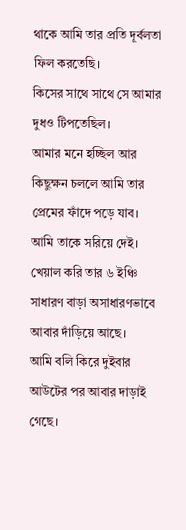থাকে আমি তার প্রতি দূর্বলতা ফিল করতেছি।
কিসের সাথে সাথে সে আমার দুধও টিপতেছিল।
আমার মনে হচ্ছিল আর কিছুক্ষন চললে আমি তার প্রেমের ফাঁদে পড়ে যাব।
আমি তাকে সরিয়ে দেই।
খেয়াল করি তার ৬ ইঞ্চি সাধারণ বাড়া অসাধারণভাবে আবার দাঁড়িয়ে আছে।
আমি বলি কিরে দুইবার আউটের পর আবার দাড়াই গেছে।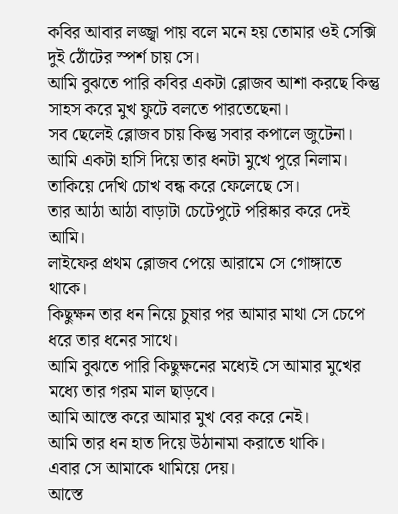কবির আবার লজ্জ্বা পায় বলে মনে হয় তোমার ওই সেক্সি দুই ঠোঁটের স্পর্শ চায় সে।
আমি বুঝতে পারি কবির একটা ব্লোজব আশা করছে কিন্তু সাহস করে মুখ ফুটে বলতে পারতেছেনা।
সব ছেলেই ব্লোজব চায় কিন্তু সবার কপালে জুটেনা।
আমি একটা হাসি দিয়ে তার ধনটা মুখে পুরে নিলাম।
তাকিয়ে দেখি চোখ বন্ধ করে ফেলেছে সে।
তার আঠা আঠা বাড়াটা চেটেপুটে পরিষ্কার করে দেই আমি।
লাইফের প্রথম ব্লোজব পেয়ে আরামে সে গোঙ্গাতে থাকে।
কিছুক্ষন তার ধন নিয়ে চুষার পর আমার মাথা সে চেপে ধরে তার ধনের সাথে।
আমি বুঝতে পারি কিছুক্ষনের মধ্যেই সে আমার মুখের মধ্যে তার গরম মাল ছাড়বে।
আমি আস্তে করে আমার মুখ বের করে নেই।
আমি তার ধন হাত দিয়ে উঠানামা করাতে থাকি।
এবার সে আমাকে থামিয়ে দেয়।
আস্তে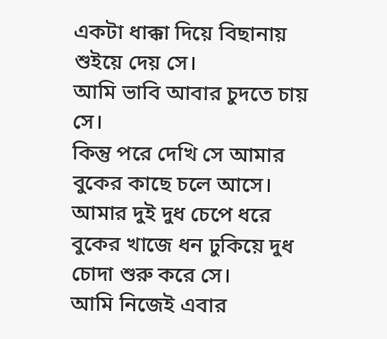একটা ধাক্কা দিয়ে বিছানায় শুইয়ে দেয় সে।
আমি ভাবি আবার চুদতে চায় সে।
কিন্তু পরে দেখি সে আমার বুকের কাছে চলে আসে।
আমার দুই দুধ চেপে ধরে বুকের খাজে ধন ঢুকিয়ে দুধ চোদা শুরু করে সে।
আমি নিজেই এবার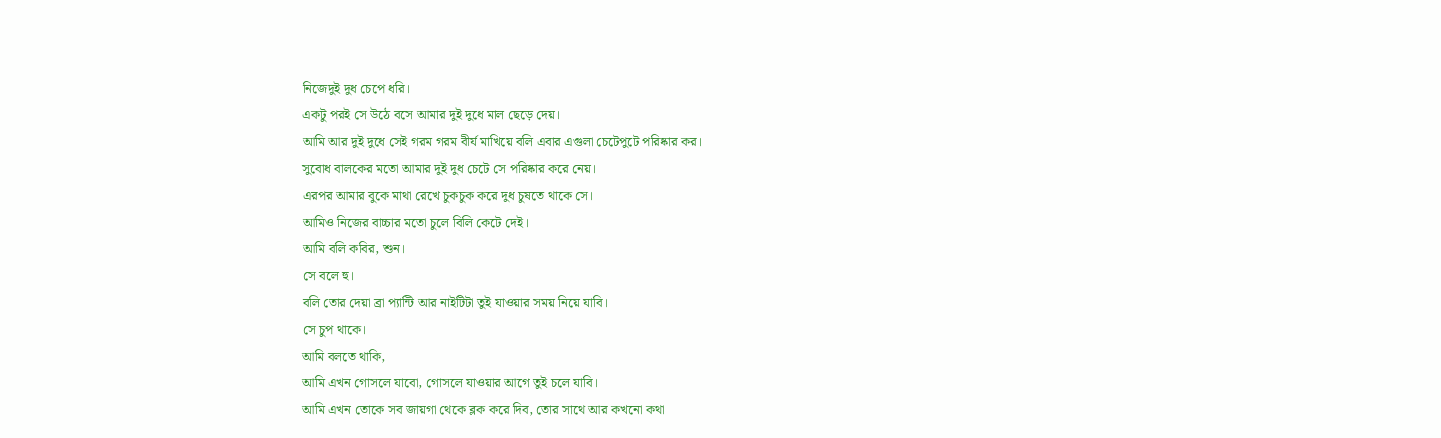নিজেদুই দুধ চেপে ধরি।
একটু পরই সে উঠে বসে আমার দুই দুধে মাল ছেড়ে দেয়।
আমি আর দুই দুধে সেই গরম গরম বীর্য মাখিয়ে বলি এবার এগুলা চেটেপুটে পরিষ্কার কর।
সুবোধ বালকের মতো আমার দুই দুধ চেটে সে পরিষ্কার করে নেয়।
এরপর আমার বুকে মাথা রেখে চুকচুক করে দুধ চুষতে থাকে সে।
আমিও নিজের বাচ্চার মতো চুলে বিলি কেটে দেই।
আমি বলি কবির, শুন।
সে বলে হু।
বলি তোর দেয়া ব্রা প্যান্টি আর নাইটিটা তুই যাওয়ার সময় নিয়ে যাবি।
সে চুপ থাকে।
আমি বলতে থাকি,
আমি এখন গোসলে যাবো, গোসলে যাওয়ার আগে তুই চলে যাবি।
আমি এখন তোকে সব জায়গা থেকে ব্লক করে দিব, তোর সাথে আর কখনো কথা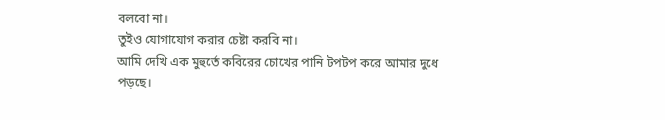বলবো না।
তুইও যোগাযোগ করার চেষ্টা করবি না।
আমি দেখি এক মুহুর্তে কবিরের চোখের পানি টপটপ করে আমার দুধে পড়ছে।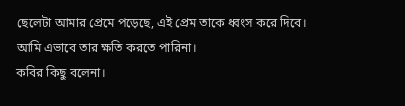ছেলেটা আমার প্রেমে পড়েছে, এই প্রেম তাকে ধ্বংস করে দিবে।
আমি এভাবে তার ক্ষতি করতে পারিনা।
কবির কিছু বলেনা।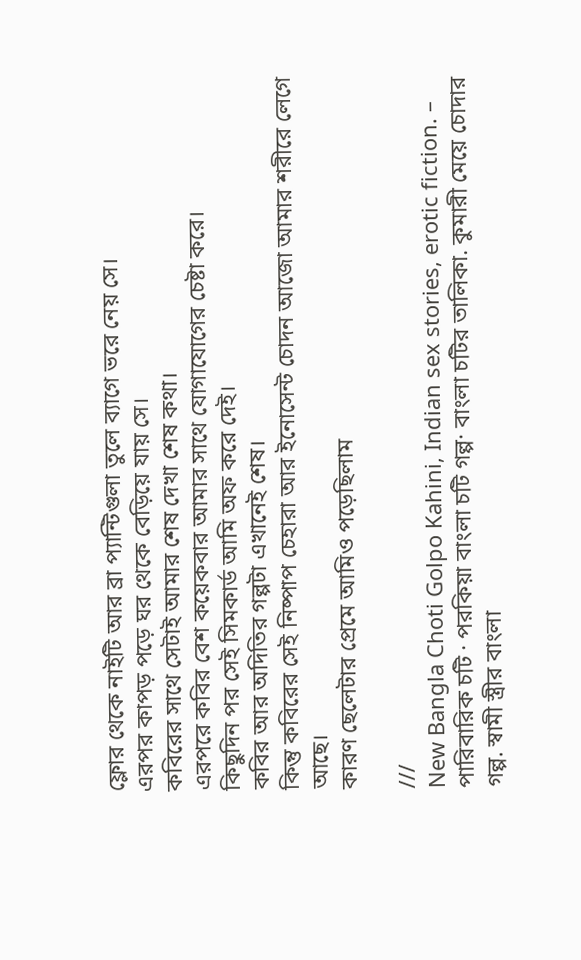ফ্লোর থেকে নাইটি আর ব্রা প্যান্টিগুলা তুলে ব্যাগে ভরে নেয় সে।
এরপর কাপড় পড়ে ঘর থেকে বেড়িয়ে যায় সে।
কবিরের সাথে সেটাই আমার শেষ দেখা শেষ কথা।
এরপরে কবির বেশ কয়েকবার আমার সাথে যোগাযোগের চেষ্টা করে।
কিছুদিন পর সেই সিমকার্ড আমি অফ করে দেই।
কবির আর অদিতির গল্পটা এখানেই শেষ।
কিন্তু কবিরের সেই নিষ্পাপ চেহারা আর ইনোসেন্ট চোদন আজো আমার শরীরে লেগে আছে।
কারণ ছেলেটার প্রেমে আমিও পড়েছিলাম

///
New Bangla Choti Golpo Kahini, Indian sex stories, erotic fiction. – পারিবারিক চটি · পরকিয়া বাংলা চটি গল্প· বাংলা চটির তালিকা. কুমারী মেয়ে চোদার গল্প. স্বামী স্ত্রীর বাংলা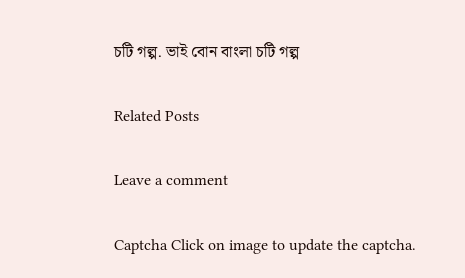চটি গল্প. ভাই বোন বাংলা চটি গল্প

Related Posts

Leave a comment

Captcha Click on image to update the captcha.